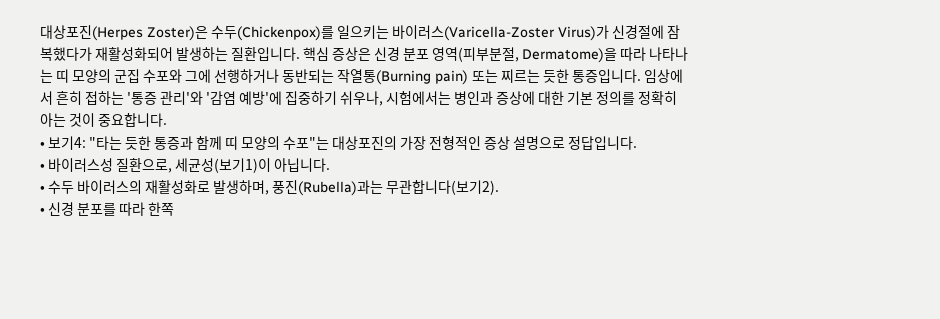대상포진(Herpes Zoster)은 수두(Chickenpox)를 일으키는 바이러스(Varicella-Zoster Virus)가 신경절에 잠복했다가 재활성화되어 발생하는 질환입니다. 핵심 증상은 신경 분포 영역(피부분절, Dermatome)을 따라 나타나는 띠 모양의 군집 수포와 그에 선행하거나 동반되는 작열통(Burning pain) 또는 찌르는 듯한 통증입니다. 임상에서 흔히 접하는 '통증 관리'와 '감염 예방'에 집중하기 쉬우나, 시험에서는 병인과 증상에 대한 기본 정의를 정확히 아는 것이 중요합니다.
• 보기4: "타는 듯한 통증과 함께 띠 모양의 수포"는 대상포진의 가장 전형적인 증상 설명으로 정답입니다.
• 바이러스성 질환으로, 세균성(보기1)이 아닙니다.
• 수두 바이러스의 재활성화로 발생하며, 풍진(Rubella)과는 무관합니다(보기2).
• 신경 분포를 따라 한쪽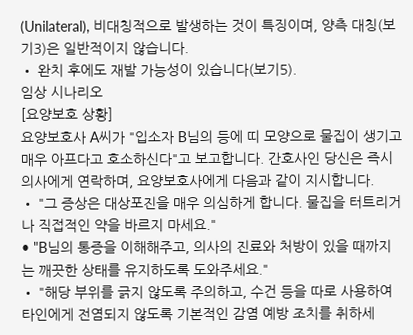(Unilateral), 비대칭적으로 발생하는 것이 특징이며, 양측 대칭(보기3)은 일반적이지 않습니다.
• 완치 후에도 재발 가능성이 있습니다(보기5).
임상 시나리오
[요양보호 상황]
요양보호사 A씨가 "입소자 B님의 등에 띠 모양으로 물집이 생기고 매우 아프다고 호소하신다"고 보고합니다. 간호사인 당신은 즉시 의사에게 연락하며, 요양보호사에게 다음과 같이 지시합니다.
• "그 증상은 대상포진을 매우 의심하게 합니다. 물집을 터트리거나 직접적인 약을 바르지 마세요."
• "B님의 통증을 이해해주고, 의사의 진료와 처방이 있을 때까지는 깨끗한 상태를 유지하도록 도와주세요."
• "해당 부위를 긁지 않도록 주의하고, 수건 등을 따로 사용하여 타인에게 전염되지 않도록 기본적인 감염 예방 조치를 취하세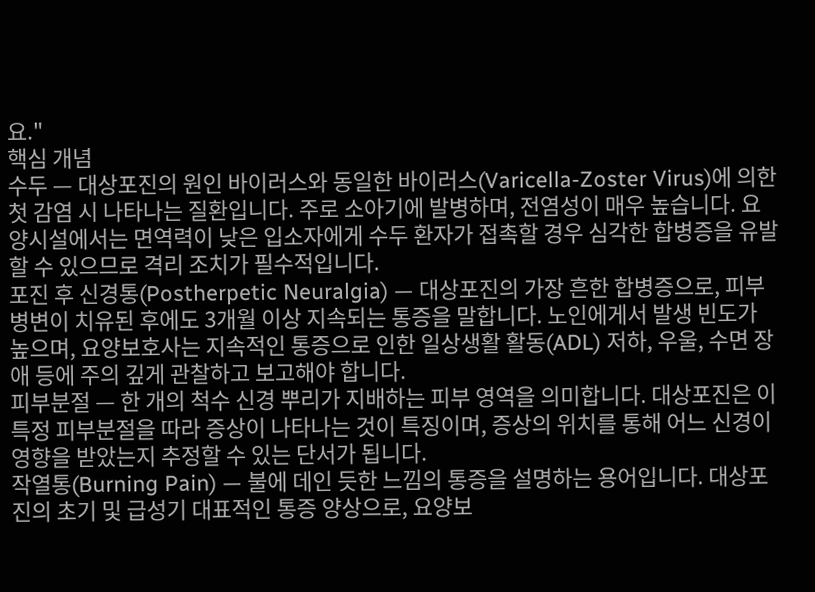요."
핵심 개념
수두 — 대상포진의 원인 바이러스와 동일한 바이러스(Varicella-Zoster Virus)에 의한 첫 감염 시 나타나는 질환입니다. 주로 소아기에 발병하며, 전염성이 매우 높습니다. 요양시설에서는 면역력이 낮은 입소자에게 수두 환자가 접촉할 경우 심각한 합병증을 유발할 수 있으므로 격리 조치가 필수적입니다.
포진 후 신경통(Postherpetic Neuralgia) — 대상포진의 가장 흔한 합병증으로, 피부 병변이 치유된 후에도 3개월 이상 지속되는 통증을 말합니다. 노인에게서 발생 빈도가 높으며, 요양보호사는 지속적인 통증으로 인한 일상생활 활동(ADL) 저하, 우울, 수면 장애 등에 주의 깊게 관찰하고 보고해야 합니다.
피부분절 — 한 개의 척수 신경 뿌리가 지배하는 피부 영역을 의미합니다. 대상포진은 이 특정 피부분절을 따라 증상이 나타나는 것이 특징이며, 증상의 위치를 통해 어느 신경이 영향을 받았는지 추정할 수 있는 단서가 됩니다.
작열통(Burning Pain) — 불에 데인 듯한 느낌의 통증을 설명하는 용어입니다. 대상포진의 초기 및 급성기 대표적인 통증 양상으로, 요양보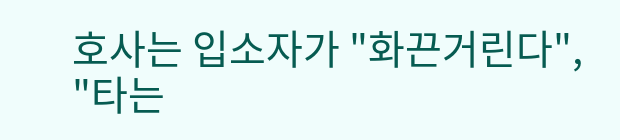호사는 입소자가 "화끈거린다", "타는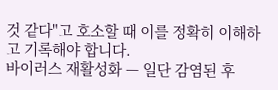것 같다"고 호소할 때 이를 정확히 이해하고 기록해야 합니다.
바이러스 재활성화 — 일단 감염된 후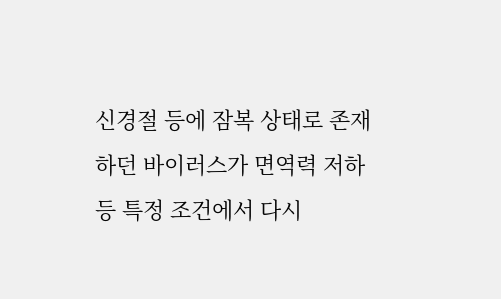신경절 등에 잠복 상태로 존재하던 바이러스가 면역력 저하 등 특정 조건에서 다시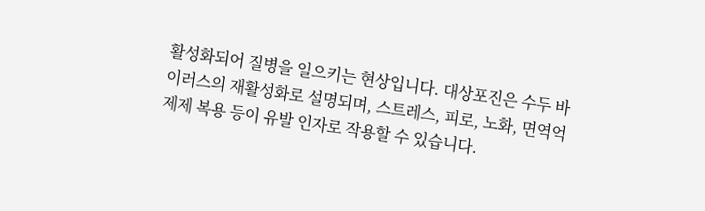활성화되어 질병을 일으키는 현상입니다. 대상포진은 수두 바이러스의 재활성화로 설명되며, 스트레스, 피로, 노화, 면역억제제 복용 등이 유발 인자로 작용할 수 있습니다.